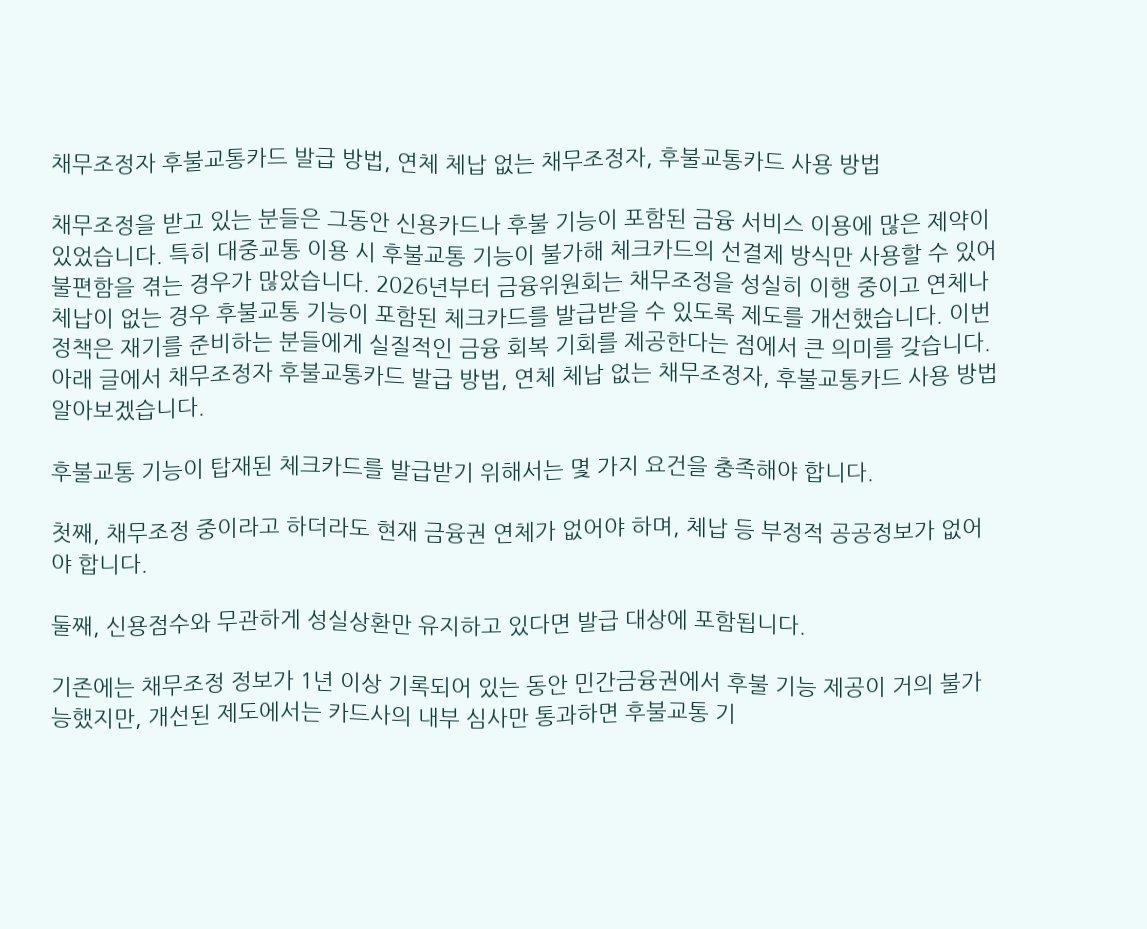채무조정자 후불교통카드 발급 방법, 연체 체납 없는 채무조정자, 후불교통카드 사용 방법

채무조정을 받고 있는 분들은 그동안 신용카드나 후불 기능이 포함된 금융 서비스 이용에 많은 제약이 있었습니다. 특히 대중교통 이용 시 후불교통 기능이 불가해 체크카드의 선결제 방식만 사용할 수 있어 불편함을 겪는 경우가 많았습니다. 2026년부터 금융위원회는 채무조정을 성실히 이행 중이고 연체나 체납이 없는 경우 후불교통 기능이 포함된 체크카드를 발급받을 수 있도록 제도를 개선했습니다. 이번 정책은 재기를 준비하는 분들에게 실질적인 금융 회복 기회를 제공한다는 점에서 큰 의미를 갖습니다. 아래 글에서 채무조정자 후불교통카드 발급 방법, 연체 체납 없는 채무조정자, 후불교통카드 사용 방법 알아보겠습니다.

후불교통 기능이 탑재된 체크카드를 발급받기 위해서는 몇 가지 요건을 충족해야 합니다.

첫째, 채무조정 중이라고 하더라도 현재 금융권 연체가 없어야 하며, 체납 등 부정적 공공정보가 없어야 합니다.

둘째, 신용점수와 무관하게 성실상환만 유지하고 있다면 발급 대상에 포함됩니다.

기존에는 채무조정 정보가 1년 이상 기록되어 있는 동안 민간금융권에서 후불 기능 제공이 거의 불가능했지만, 개선된 제도에서는 카드사의 내부 심사만 통과하면 후불교통 기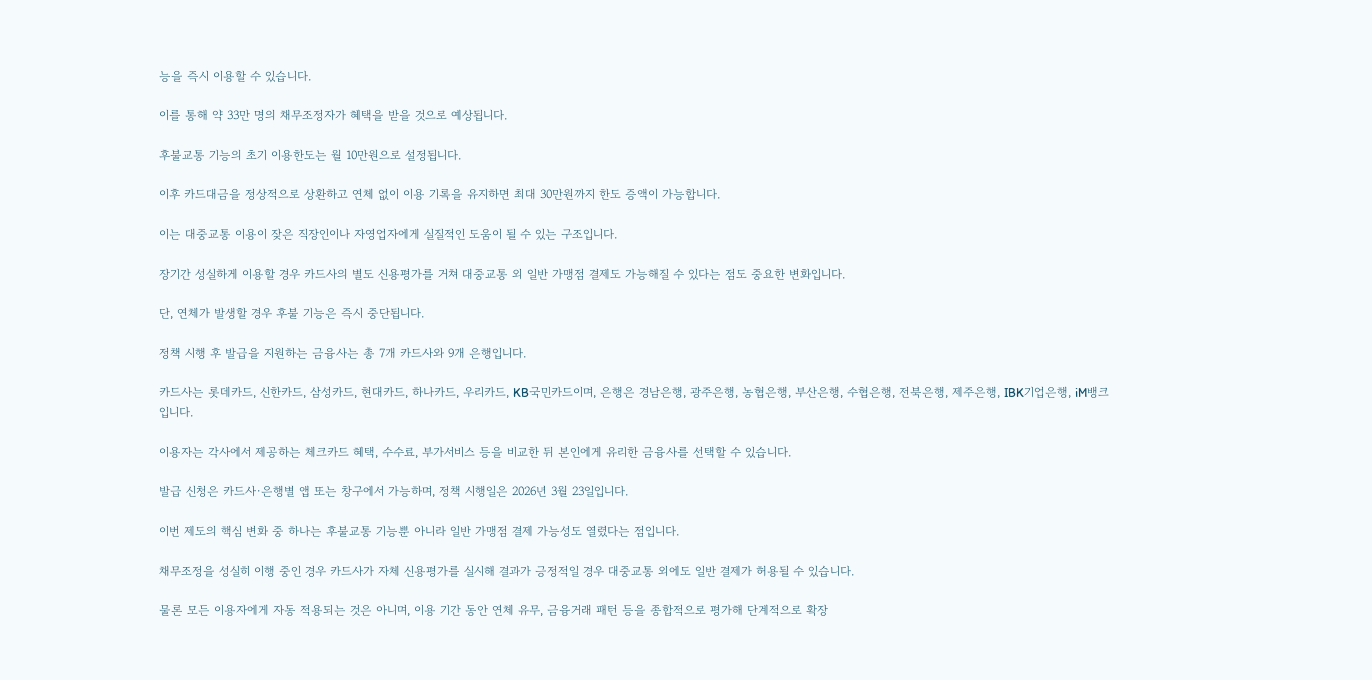능을 즉시 이용할 수 있습니다.

이를 통해 약 33만 명의 채무조정자가 혜택을 받을 것으로 예상됩니다.

후불교통 기능의 초기 이용한도는 월 10만원으로 설정됩니다.

이후 카드대금을 정상적으로 상환하고 연체 없이 이용 기록을 유지하면 최대 30만원까지 한도 증액이 가능합니다.

이는 대중교통 이용이 잦은 직장인이나 자영업자에게 실질적인 도움이 될 수 있는 구조입니다.

장기간 성실하게 이용할 경우 카드사의 별도 신용평가를 거쳐 대중교통 외 일반 가맹점 결제도 가능해질 수 있다는 점도 중요한 변화입니다.

단, 연체가 발생할 경우 후불 기능은 즉시 중단됩니다.

정책 시행 후 발급을 지원하는 금융사는 총 7개 카드사와 9개 은행입니다.

카드사는 롯데카드, 신한카드, 삼성카드, 현대카드, 하나카드, 우리카드, KB국민카드이며, 은행은 경남은행, 광주은행, 농협은행, 부산은행, 수협은행, 전북은행, 제주은행, IBK기업은행, iM뱅크입니다.

이용자는 각사에서 제공하는 체크카드 혜택, 수수료, 부가서비스 등을 비교한 뒤 본인에게 유리한 금융사를 선택할 수 있습니다.

발급 신청은 카드사·은행별 앱 또는 창구에서 가능하며, 정책 시행일은 2026년 3월 23일입니다.

이번 제도의 핵심 변화 중 하나는 후불교통 기능뿐 아니라 일반 가맹점 결제 가능성도 열렸다는 점입니다.

채무조정을 성실히 이행 중인 경우 카드사가 자체 신용평가를 실시해 결과가 긍정적일 경우 대중교통 외에도 일반 결제가 허용될 수 있습니다.

물론 모든 이용자에게 자동 적용되는 것은 아니며, 이용 기간 동안 연체 유무, 금융거래 패턴 등을 종합적으로 평가해 단계적으로 확장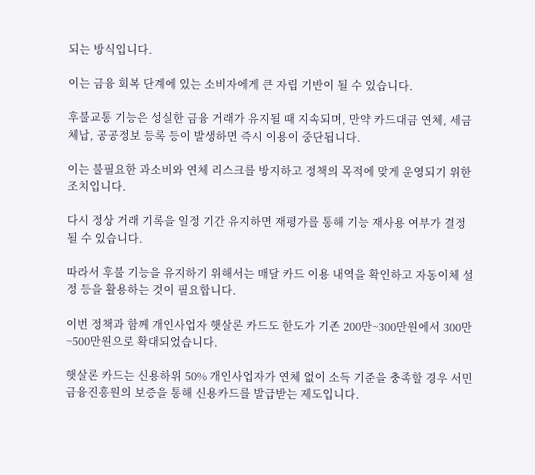되는 방식입니다.

이는 금융 회복 단계에 있는 소비자에게 큰 자립 기반이 될 수 있습니다.

후불교통 기능은 성실한 금융 거래가 유지될 때 지속되며, 만약 카드대금 연체, 세금 체납, 공공정보 등록 등이 발생하면 즉시 이용이 중단됩니다.

이는 불필요한 과소비와 연체 리스크를 방지하고 정책의 목적에 맞게 운영되기 위한 조치입니다.

다시 정상 거래 기록을 일정 기간 유지하면 재평가를 통해 기능 재사용 여부가 결정될 수 있습니다.

따라서 후불 기능을 유지하기 위해서는 매달 카드 이용 내역을 확인하고 자동이체 설정 등을 활용하는 것이 필요합니다.

이번 정책과 함께 개인사업자 햇살론 카드도 한도가 기존 200만~300만원에서 300만~500만원으로 확대되었습니다.

햇살론 카드는 신용하위 50% 개인사업자가 연체 없이 소득 기준을 충족할 경우 서민금융진흥원의 보증을 통해 신용카드를 발급받는 제도입니다.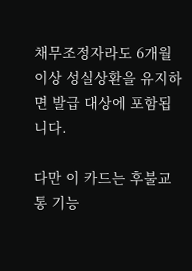채무조정자라도 6개월 이상 성실상환을 유지하면 발급 대상에 포함됩니다.

다만 이 카드는 후불교통 기능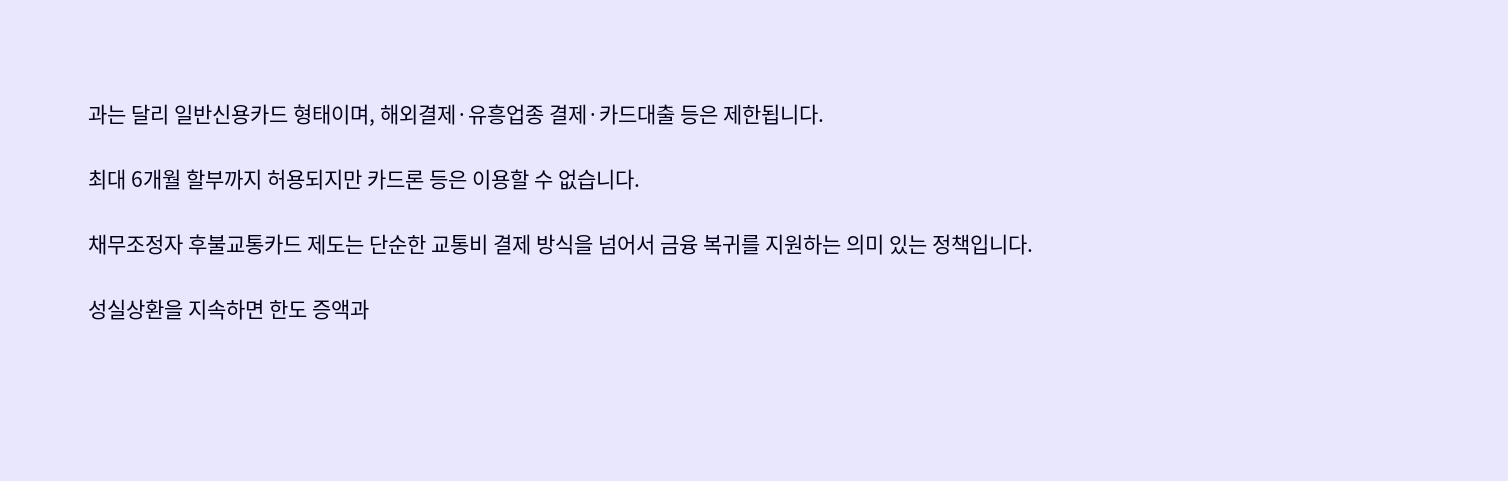과는 달리 일반신용카드 형태이며, 해외결제·유흥업종 결제·카드대출 등은 제한됩니다.

최대 6개월 할부까지 허용되지만 카드론 등은 이용할 수 없습니다.

채무조정자 후불교통카드 제도는 단순한 교통비 결제 방식을 넘어서 금융 복귀를 지원하는 의미 있는 정책입니다.

성실상환을 지속하면 한도 증액과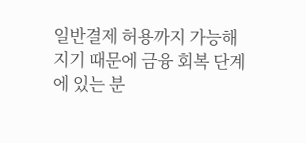일반결제 허용까지 가능해지기 때문에 금융 회복 단계에 있는 분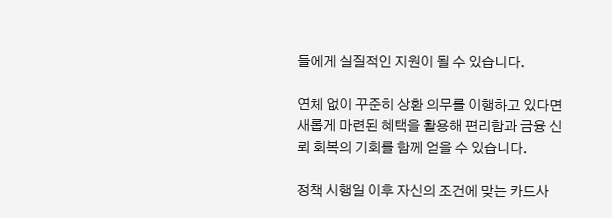들에게 실질적인 지원이 될 수 있습니다.

연체 없이 꾸준히 상환 의무를 이행하고 있다면 새롭게 마련된 혜택을 활용해 편리함과 금융 신뢰 회복의 기회를 함께 얻을 수 있습니다.

정책 시행일 이후 자신의 조건에 맞는 카드사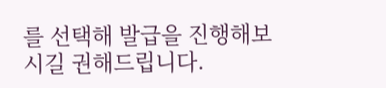를 선택해 발급을 진행해보시길 권해드립니다.